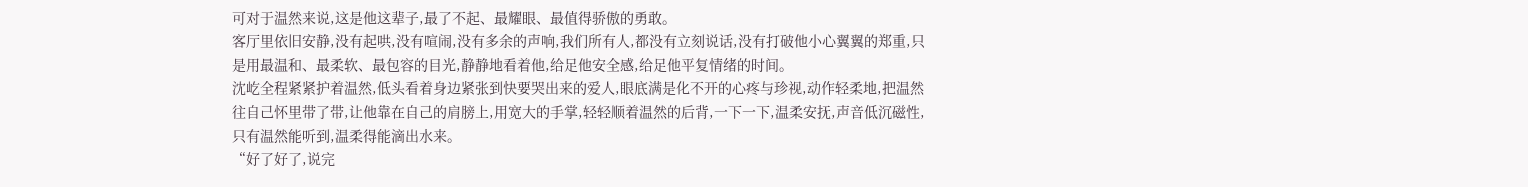可对于温然来说,这是他这辈子,最了不起、最耀眼、最值得骄傲的勇敢。
客厅里依旧安静,没有起哄,没有喧闹,没有多余的声响,我们所有人,都没有立刻说话,没有打破他小心翼翼的郑重,只是用最温和、最柔软、最包容的目光,静静地看着他,给足他安全感,给足他平复情绪的时间。
沈屹全程紧紧护着温然,低头看着身边紧张到快要哭出来的爱人,眼底满是化不开的心疼与珍视,动作轻柔地,把温然往自己怀里带了带,让他靠在自己的肩膀上,用宽大的手掌,轻轻顺着温然的后背,一下一下,温柔安抚,声音低沉磁性,只有温然能听到,温柔得能滴出水来。
“好了好了,说完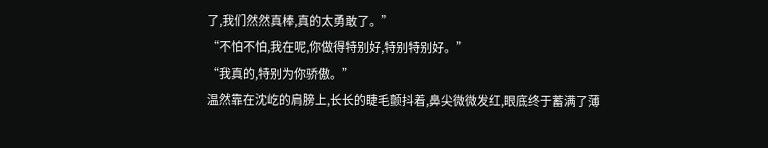了,我们然然真棒,真的太勇敢了。”
“不怕不怕,我在呢,你做得特别好,特别特别好。”
“我真的,特别为你骄傲。”
温然靠在沈屹的肩膀上,长长的睫毛颤抖着,鼻尖微微发红,眼底终于蓄满了薄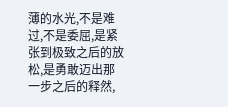薄的水光,不是难过,不是委屈,是紧张到极致之后的放松,是勇敢迈出那一步之后的释然,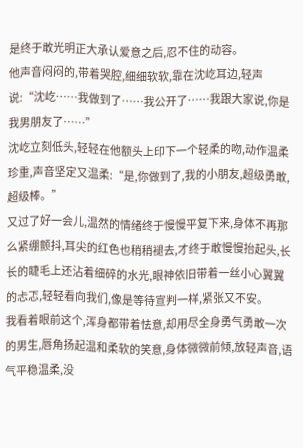是终于敢光明正大承认爱意之后,忍不住的动容。
他声音闷闷的,带着哭腔,细细软软,靠在沈屹耳边,轻声说:“沈屹……我做到了……我公开了……我跟大家说,你是我男朋友了……”
沈屹立刻低头,轻轻在他额头上印下一个轻柔的吻,动作温柔珍重,声音坚定又温柔:“是,你做到了,我的小朋友,超级勇敢,超级棒。”
又过了好一会儿,温然的情绪终于慢慢平复下来,身体不再那么紧绷颤抖,耳尖的红色也稍稍褪去,才终于敢慢慢抬起头,长长的睫毛上还沾着细碎的水光,眼神依旧带着一丝小心翼翼的忐忑,轻轻看向我们,像是等待宣判一样,紧张又不安。
我看着眼前这个,浑身都带着怯意,却用尽全身勇气勇敢一次的男生,唇角扬起温和柔软的笑意,身体微微前倾,放轻声音,语气平稳温柔,没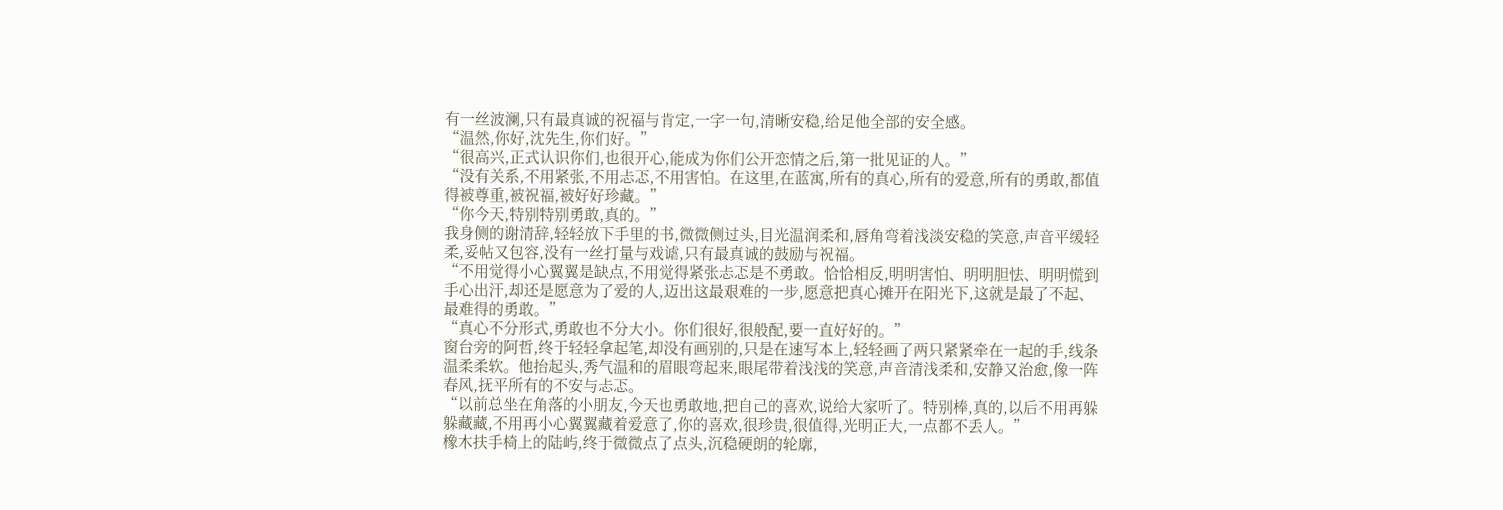有一丝波澜,只有最真诚的祝福与肯定,一字一句,清晰安稳,给足他全部的安全感。
“温然,你好,沈先生,你们好。”
“很高兴,正式认识你们,也很开心,能成为你们公开恋情之后,第一批见证的人。”
“没有关系,不用紧张,不用忐忑,不用害怕。在这里,在蓝寓,所有的真心,所有的爱意,所有的勇敢,都值得被尊重,被祝福,被好好珍藏。”
“你今天,特别特别勇敢,真的。”
我身侧的谢清辞,轻轻放下手里的书,微微侧过头,目光温润柔和,唇角弯着浅淡安稳的笑意,声音平缓轻柔,妥帖又包容,没有一丝打量与戏谑,只有最真诚的鼓励与祝福。
“不用觉得小心翼翼是缺点,不用觉得紧张忐忑是不勇敢。恰恰相反,明明害怕、明明胆怯、明明慌到手心出汗,却还是愿意为了爱的人,迈出这最艰难的一步,愿意把真心摊开在阳光下,这就是最了不起、最难得的勇敢。”
“真心不分形式,勇敢也不分大小。你们很好,很般配,要一直好好的。”
窗台旁的阿哲,终于轻轻拿起笔,却没有画别的,只是在速写本上,轻轻画了两只紧紧牵在一起的手,线条温柔柔软。他抬起头,秀气温和的眉眼弯起来,眼尾带着浅浅的笑意,声音清浅柔和,安静又治愈,像一阵春风,抚平所有的不安与忐忑。
“以前总坐在角落的小朋友,今天也勇敢地,把自己的喜欢,说给大家听了。特别棒,真的,以后不用再躲躲藏藏,不用再小心翼翼藏着爱意了,你的喜欢,很珍贵,很值得,光明正大,一点都不丢人。”
橡木扶手椅上的陆屿,终于微微点了点头,沉稳硬朗的轮廓,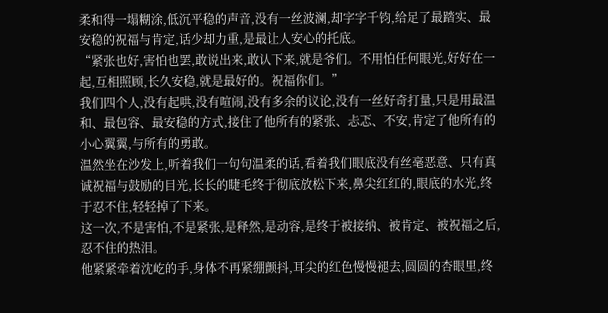柔和得一塌糊涂,低沉平稳的声音,没有一丝波澜,却字字千钧,给足了最踏实、最安稳的祝福与肯定,话少却力重,是最让人安心的托底。
“紧张也好,害怕也罢,敢说出来,敢认下来,就是爷们。不用怕任何眼光,好好在一起,互相照顾,长久安稳,就是最好的。祝福你们。”
我们四个人,没有起哄,没有喧闹,没有多余的议论,没有一丝好奇打量,只是用最温和、最包容、最安稳的方式,接住了他所有的紧张、忐忑、不安,肯定了他所有的小心翼翼,与所有的勇敢。
温然坐在沙发上,听着我们一句句温柔的话,看着我们眼底没有丝毫恶意、只有真诚祝福与鼓励的目光,长长的睫毛终于彻底放松下来,鼻尖红红的,眼底的水光,终于忍不住,轻轻掉了下来。
这一次,不是害怕,不是紧张,是释然,是动容,是终于被接纳、被肯定、被祝福之后,忍不住的热泪。
他紧紧牵着沈屹的手,身体不再紧绷颤抖,耳尖的红色慢慢褪去,圆圆的杏眼里,终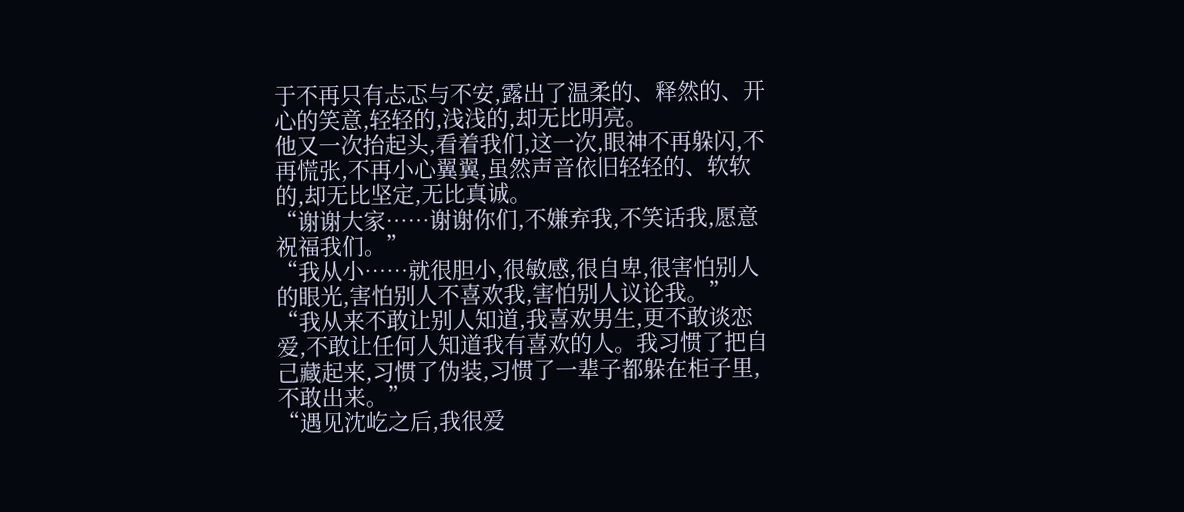于不再只有忐忑与不安,露出了温柔的、释然的、开心的笑意,轻轻的,浅浅的,却无比明亮。
他又一次抬起头,看着我们,这一次,眼神不再躲闪,不再慌张,不再小心翼翼,虽然声音依旧轻轻的、软软的,却无比坚定,无比真诚。
“谢谢大家……谢谢你们,不嫌弃我,不笑话我,愿意祝福我们。”
“我从小……就很胆小,很敏感,很自卑,很害怕别人的眼光,害怕别人不喜欢我,害怕别人议论我。”
“我从来不敢让别人知道,我喜欢男生,更不敢谈恋爱,不敢让任何人知道我有喜欢的人。我习惯了把自己藏起来,习惯了伪装,习惯了一辈子都躲在柜子里,不敢出来。”
“遇见沈屹之后,我很爱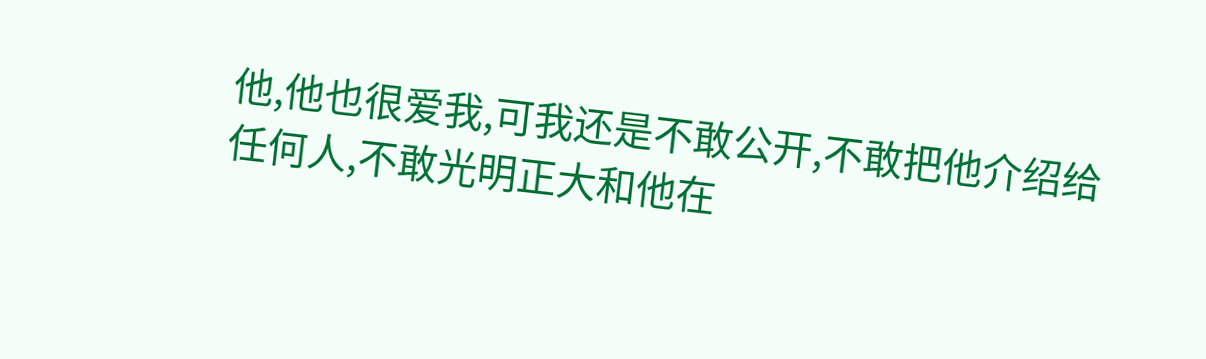他,他也很爱我,可我还是不敢公开,不敢把他介绍给任何人,不敢光明正大和他在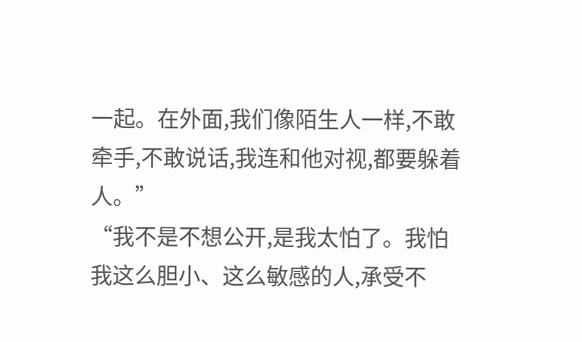一起。在外面,我们像陌生人一样,不敢牵手,不敢说话,我连和他对视,都要躲着人。”
“我不是不想公开,是我太怕了。我怕我这么胆小、这么敏感的人,承受不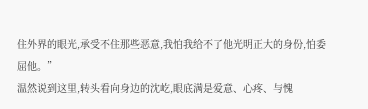住外界的眼光,承受不住那些恶意,我怕我给不了他光明正大的身份,怕委屈他。”
温然说到这里,转头看向身边的沈屹,眼底满是爱意、心疼、与愧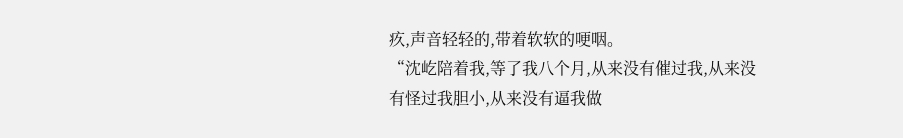疚,声音轻轻的,带着软软的哽咽。
“沈屹陪着我,等了我八个月,从来没有催过我,从来没有怪过我胆小,从来没有逼我做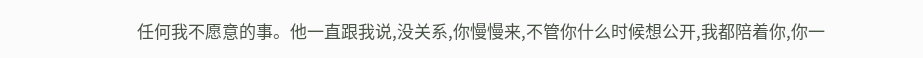任何我不愿意的事。他一直跟我说,没关系,你慢慢来,不管你什么时候想公开,我都陪着你,你一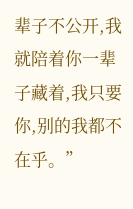辈子不公开,我就陪着你一辈子藏着,我只要你,别的我都不在乎。”